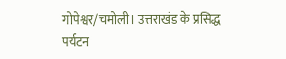गोपेश्वर/चमोली। उत्तराखंड के प्रसिद्ध पर्यटन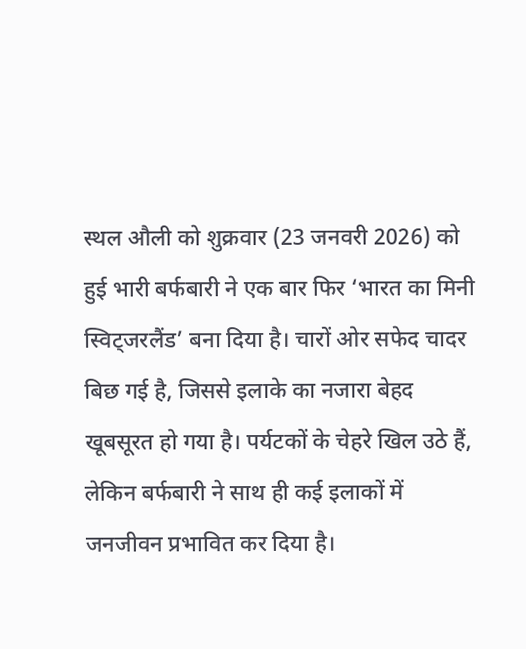स्थल औली को शुक्रवार (23 जनवरी 2026) को हुई भारी बर्फबारी ने एक बार फिर ‘भारत का मिनी स्विट्जरलैंड’ बना दिया है। चारों ओर सफेद चादर बिछ गई है, जिससे इलाके का नजारा बेहद खूबसूरत हो गया है। पर्यटकों के चेहरे खिल उठे हैं, लेकिन बर्फबारी ने साथ ही कई इलाकों में जनजीवन प्रभावित कर दिया है।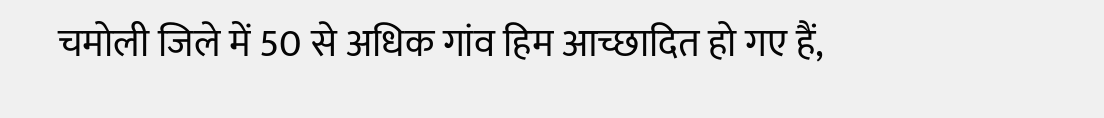चमोली जिले में 50 से अधिक गांव हिम आच्छादित हो गए हैं,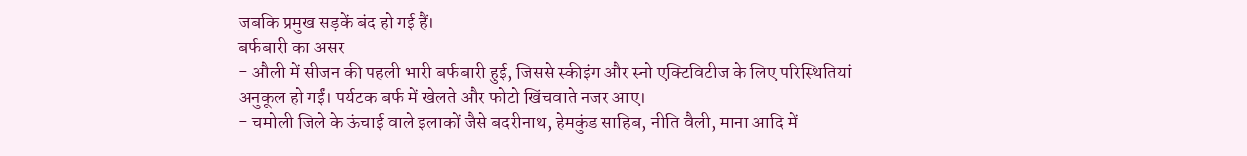जबकि प्रमुख सड़कें बंद हो गई हैं।
बर्फबारी का असर
- औली में सीजन की पहली भारी बर्फबारी हुई, जिससे स्कीइंग और स्नो एक्टिविटीज के लिए परिस्थितियां अनुकूल हो गईं। पर्यटक बर्फ में खेलते और फोटो खिंचवाते नजर आए।
- चमोली जिले के ऊंचाई वाले इलाकों जैसे बदरीनाथ, हेमकुंड साहिब, नीति वैली, माना आदि में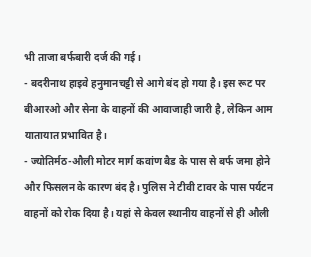भी ताजा बर्फबारी दर्ज की गई।
- बदरीनाथ हाइवे हनुमानचट्टी से आगे बंद हो गया है। इस रूट पर बीआरओ और सेना के वाहनों की आवाजाही जारी है, लेकिन आम यातायात प्रभावित है।
- ज्योतिर्मठ-औली मोटर मार्ग कवांण बैड के पास से बर्फ जमा होने और फिसलन के कारण बंद है। पुलिस ने टीवी टावर के पास पर्यटन वाहनों को रोक दिया है। यहां से केवल स्थानीय वाहनों से ही औली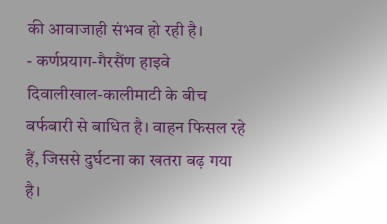की आवाजाही संभव हो रही है।
- कर्णप्रयाग-गैरसैंण हाइवे दिवालीखाल-कालीमाटी के बीच बर्फबारी से बाधित है। वाहन फिसल रहे हैं, जिससे दुर्घटना का खतरा बढ़ गया है।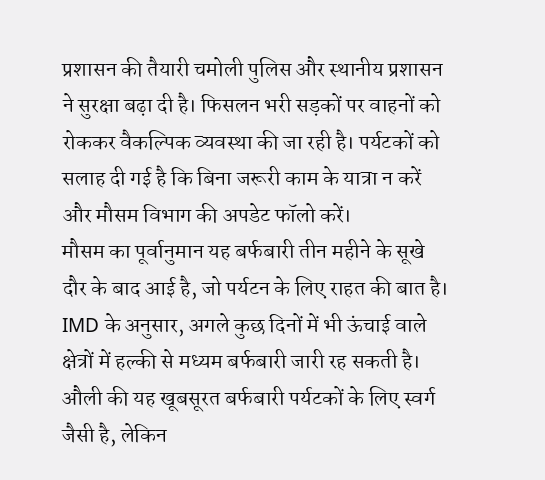प्रशासन की तैयारी चमोली पुलिस और स्थानीय प्रशासन ने सुरक्षा बढ़ा दी है। फिसलन भरी सड़कों पर वाहनों को रोककर वैकल्पिक व्यवस्था की जा रही है। पर्यटकों को सलाह दी गई है कि बिना जरूरी काम के यात्रा न करें और मौसम विभाग की अपडेट फॉलो करें।
मौसम का पूर्वानुमान यह बर्फबारी तीन महीने के सूखे दौर के बाद आई है, जो पर्यटन के लिए राहत की बात है। IMD के अनुसार, अगले कुछ दिनों में भी ऊंचाई वाले क्षेत्रों में हल्की से मध्यम बर्फबारी जारी रह सकती है।
औली की यह खूबसूरत बर्फबारी पर्यटकों के लिए स्वर्ग जैसी है, लेकिन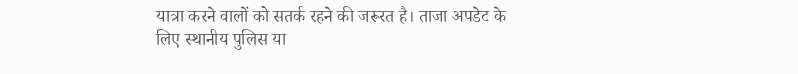यात्रा करने वालों को सतर्क रहने की जरूरत है। ताजा अपडेट के लिए स्थानीय पुलिस या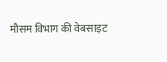मौसम विभाग की वेबसाइट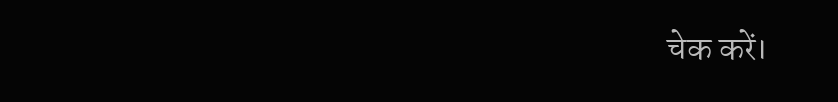चेक करें।